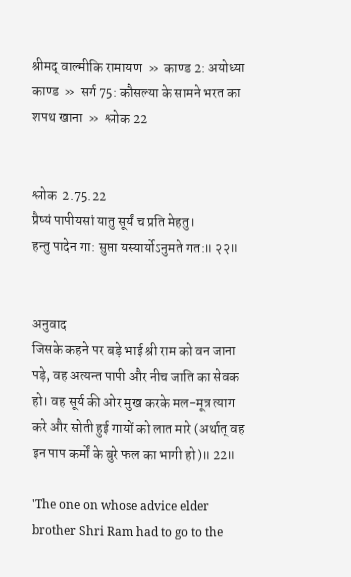श्रीमद् वाल्मीकि रामायण  »  काण्ड 2: अयोध्या काण्ड  »  सर्ग 75: कौसल्या के सामने भरत का शपथ खाना  »  श्लोक 22


श्लोक  2.75.22
प्रैष्यं पापीयसां यातु सूर्यं च प्रति मेहतु।
हन्तु पादेन गा: सुप्ता यस्यार्योऽनुमते गत:॥ २२॥


अनुवाद
जिसके कहने पर बड़े भाई श्री राम को वन जाना पड़े, वह अत्यन्त पापी और नीच जाति का सेवक हो। वह सूर्य की ओर मुख करके मल-मूत्र त्याग करे और सोती हुई गायों को लात मारे (अर्थात् वह इन पाप कर्मों के बुरे फल का भागी हो)॥ 22॥

'The one on whose advice elder brother Shri Ram had to go to the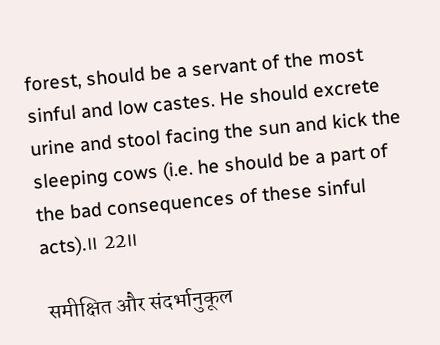forest, should be a servant of the most sinful and low castes. He should excrete urine and stool facing the sun and kick the sleeping cows (i.e. he should be a part of the bad consequences of these sinful acts).॥ 22॥

 समीक्षित और संदर्भानुकूल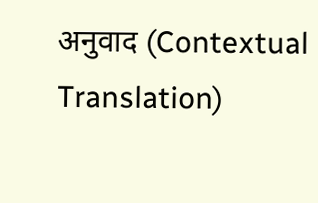अनुवाद (Contextual Translation)